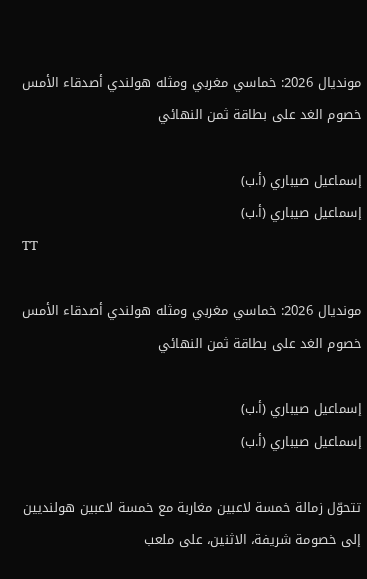مونديال 2026: خماسي مغربي ومثله هولندي أصدقاء الأمس خصوم الغد على بطاقة ثمن النهائي

إسماعيل صيباري (أ.ب)
إسماعيل صيباري (أ.ب)
TT

مونديال 2026: خماسي مغربي ومثله هولندي أصدقاء الأمس خصوم الغد على بطاقة ثمن النهائي

إسماعيل صيباري (أ.ب)
إسماعيل صيباري (أ.ب)

تتحوّل زمالة خمسة لاعبين مغاربة مع خمسة لاعبين هولنديين إلى خصومة شريفة، الاثنين، على ملعب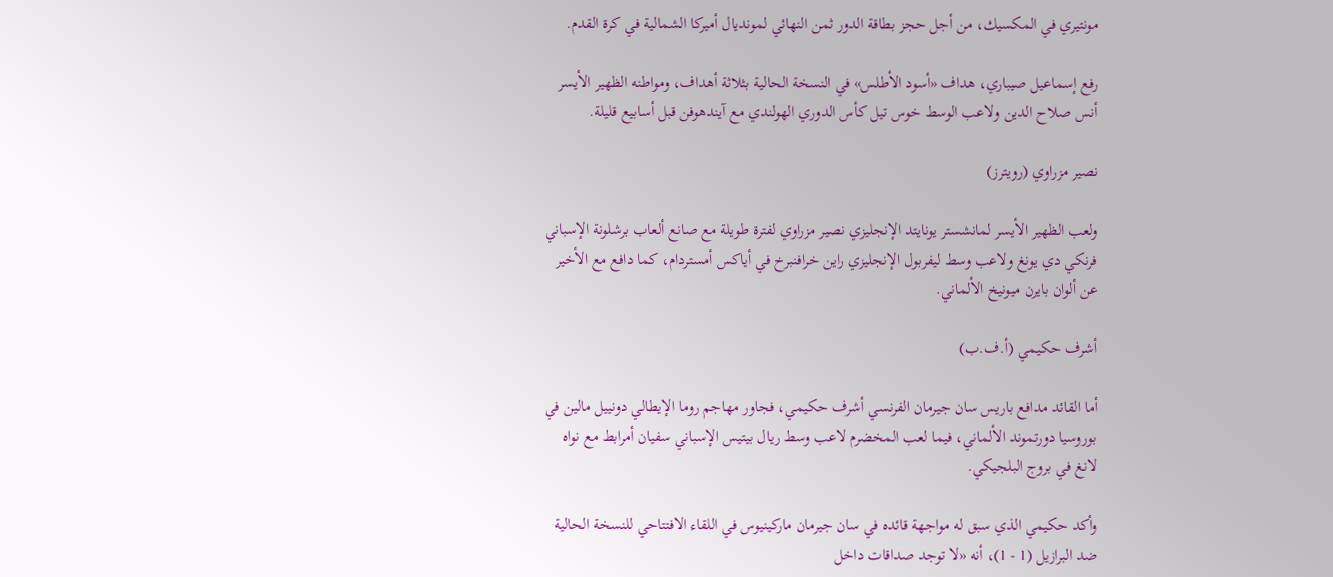مونتيري في المكسيك، من أجل حجز بطاقة الدور ثمن النهائي لمونديال أميركا الشمالية في كرة القدم.

رفع إسماعيل صيباري، هداف «أسود الأطلس» في النسخة الحالية بثلاثة أهداف، ومواطنه الظهير الأيسر أنس صلاح الدين ولاعب الوسط خوس تيل كأس الدوري الهولندي مع آيندهوفن قبل أسابيع قليلة.

نصير مزراوي (رويترز)

ولعب الظهير الأيسر لمانشستر يونايتد الإنجليزي نصير مزراوي لفترة طويلة مع صانع ألعاب برشلونة الإسباني فرنكي دي يونغ ولاعب وسط ليفربول الإنجليزي راين خرافنبرخ في أياكس أمستردام، كما دافع مع الأخير عن ألوان بايرن ميونيخ الألماني.

أشرف حكيمي (أ.ف.ب)

أما القائد مدافع باريس سان جيرمان الفرنسي أشرف حكيمي، فجاور مهاجم روما الإيطالي دونييل مالين في بوروسيا دورتموند الألماني، فيما لعب المخضرم لاعب وسط ريال بيتيس الإسباني سفيان أمرابط مع نواه لانغ في بروج البلجيكي.

وأكد حكيمي الذي سبق له مواجهة قائده في سان جيرمان ماركينيوس في اللقاء الافتتاحي للنسخة الحالية ضد البرازيل (1 - 1)، أنه «لا توجد صداقات داخل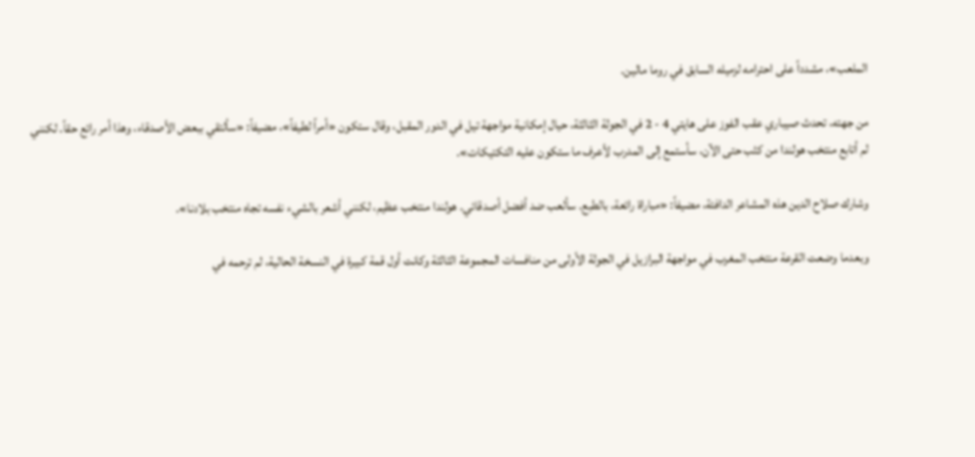الملعب»، مشدداً على احترامه لزميله السابق في روما مالين.

من جهته، تحدث صيباري عقب الفوز على هايتي 4 - 2 في الجولة الثالثة، حيال إمكانية مواجهة تيل في الدور المقبل، وقال ستكون «أمراً لطيفاً»، مضيفاً: «سألتقي ببعض الأصدقاء، وهذا أمر رائع حقاً. لكنني لم أتابع منتخب هولندا من كثب حتى الآن، سأستمع إلى المدرب لأعرف ما ستكون عليه التكتيكات».

وشارك صلاح الدين هذه المشاعر الدافئة، مضيفاً: «مباراة رائعة، بالطبع. سألعب ضد أفضل أصدقائي. هولندا منتخب عظيم، لكنني أشعر بالشيء نفسه تجاه منتخب بلادنا».

وبعدما وضعت القرعة منتخب المغرب في مواجهة البرازيل في الجولة الأولى من منافسات المجموعة الثالثة وكانت أول قمة كبيرة في النسخة الحالية، لم ترحمه في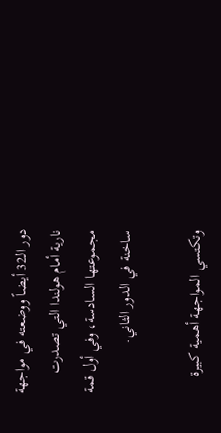دور الـ32 أيضاً ووضعته في مواجهة نارية أمام هولندا التي تصدرت مجموعتها السادسة، وفي أول قمة ساخنة في الدور الثاني.

وتكتسي المواجهة أهمية كبيرة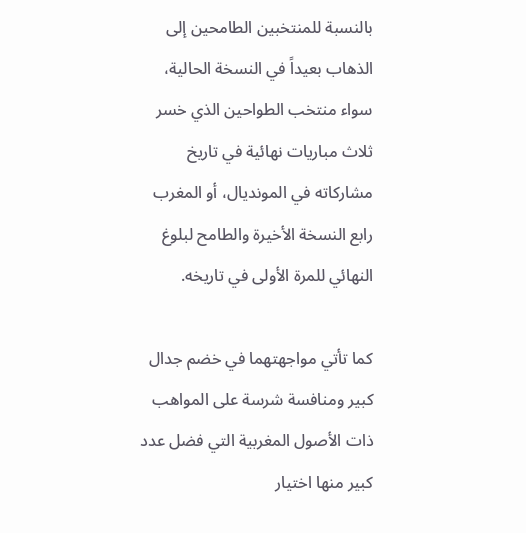بالنسبة للمنتخبين الطامحين إلى الذهاب بعيداً في النسخة الحالية، سواء منتخب الطواحين الذي خسر ثلاث مباريات نهائية في تاريخ مشاركاته في المونديال، أو المغرب رابع النسخة الأخيرة والطامح لبلوغ النهائي للمرة الأولى في تاريخه.

كما تأتي مواجهتهما في خضم جدال كبير ومنافسة شرسة على المواهب ذات الأصول المغربية التي فضل عدد كبير منها اختيار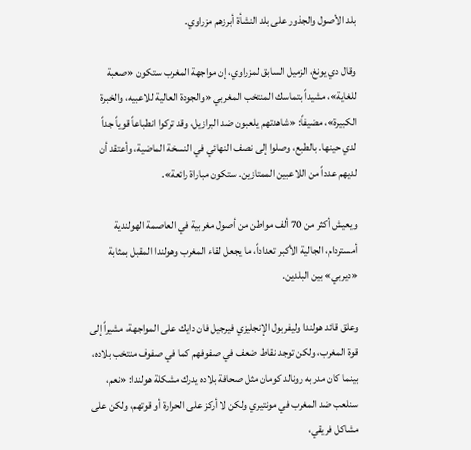بلد الأصول والجذور على بلد النشأة أبرزهم مزراوي.

وقال دي يونغ، الزميل السابق لمزراوي، إن مواجهة المغرب ستكون «صعبة للغاية»، مشيداً بتماسك المنتخب المغربي «والجودة العالية للاعبيه، والخبرة الكبيرة»، مضيفاً: «شاهدتهم يلعبون ضد البرازيل، وقد تركوا انطباعاً قوياً جداً لدي حينها. بالطبع، وصلوا إلى نصف النهائي في النسخة الماضية، وأعتقد أن لديهم عدداً من اللاعبين الممتازين. ستكون مباراة رائعة».

ويعيش أكثر من 70 ألف مواطن من أصول مغربية في العاصمة الهولندية أمستردام، الجالية الأكبر تعداداً، ما يجعل لقاء المغرب وهولندا المقبل بمثابة «ديربي» بين البلدين.

وعلق قائد هولندا وليفربول الإنجليزي فيرجيل فان دايك على المواجهة، مشيراً إلى قوة المغرب، ولكن توجد نقاط ضعف في صفوفهم كما في صفوف منتخب بلاده، بينما كان مدربه رونالد كومان مثل صحافة بلاده يدرك مشكلة هولندا: «نعم، سنلعب ضد المغرب في مونتيري ولكن لا أركز على الحرارة أو قوتهم، ولكن على مشاكل فريقي،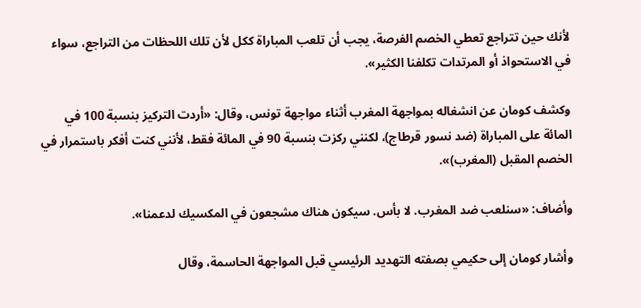لأنك حين تتراجع تعطي الخصم الفرصة، يجب أن تلعب المباراة ككل لأن تلك اللحظات من التراجع، سواء في الاستحواذ أو المرتدات تكلفنا الكثير».

وكشف كومان عن انشغاله بمواجهة المغرب أثناء مواجهة تونس، وقال: «أردت التركيز بنسبة 100 في المائة على المباراة (ضد نسور قرطاج)، لكنني ركزت بنسبة 90 في المائة فقط، لأنني كنت أفكر باستمرار في الخصم المقبل (المغرب)».

وأضاف: «سنلعب ضد المغرب. لا بأس. سيكون هناك مشجعون في المكسيك لدعمنا».

وأشار كومان إلى حكيمي بصفته التهديد الرئيسي قبل المواجهة الحاسمة، وقال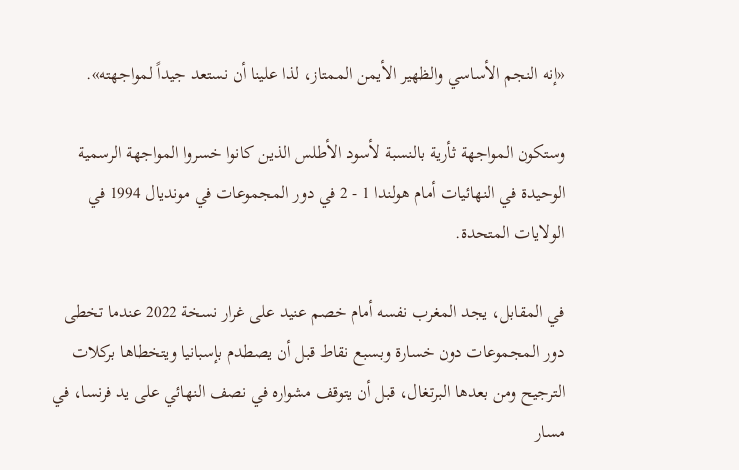«إنه النجم الأساسي والظهير الأيمن الممتاز، لذا علينا أن نستعد جيداً لمواجهته».

وستكون المواجهة ثأرية بالنسبة لأسود الأطلس الذين كانوا خسروا المواجهة الرسمية الوحيدة في النهائيات أمام هولندا 1 - 2 في دور المجموعات في مونديال 1994 في الولايات المتحدة.

في المقابل، يجد المغرب نفسه أمام خصم عنيد على غرار نسخة 2022 عندما تخطى دور المجموعات دون خسارة وبسبع نقاط قبل أن يصطدم بإسبانيا ويتخطاها بركلات الترجيح ومن بعدها البرتغال، قبل أن يتوقف مشواره في نصف النهائي على يد فرنسا، في مسار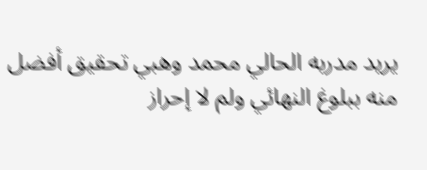يريد مدربه الحالي محمد وهبي تحقيق أفضل منه ببلوغ النهائي ولم لا إحراز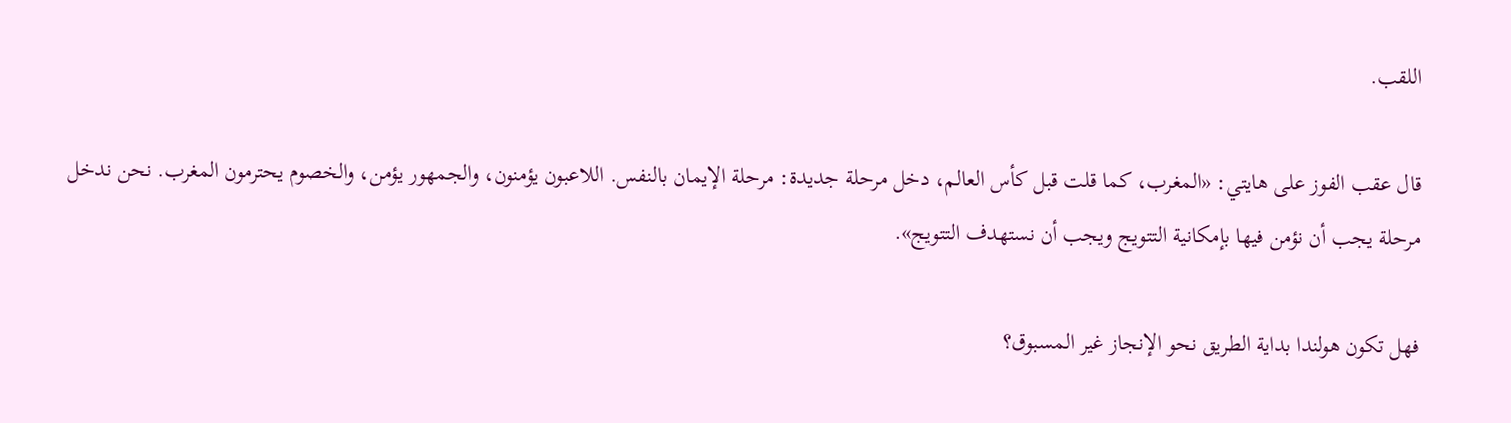اللقب.

قال عقب الفوز على هايتي: «المغرب، كما قلت قبل كأس العالم، دخل مرحلة جديدة: مرحلة الإيمان بالنفس. اللاعبون يؤمنون، والجمهور يؤمن، والخصوم يحترمون المغرب. نحن ندخل مرحلة يجب أن نؤمن فيها بإمكانية التتويج ويجب أن نستهدف التتويج».

فهل تكون هولندا بداية الطريق نحو الإنجاز غير المسبوق؟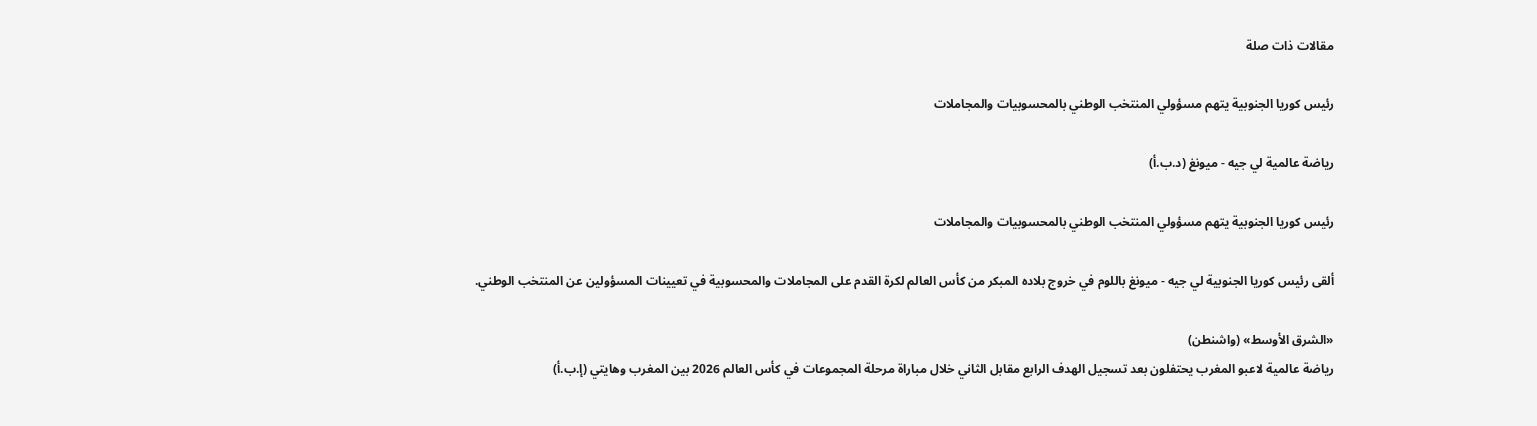مقالات ذات صلة

رئيس كوريا الجنوبية يتهم مسؤولي المنتخب الوطني بالمحسوبيات والمجاملات

رياضة عالمية لي جيه - ميونغ (د.ب.أ)

رئيس كوريا الجنوبية يتهم مسؤولي المنتخب الوطني بالمحسوبيات والمجاملات

ألقى رئيس كوريا الجنوبية لي جيه - ميونغ باللوم في خروج بلاده المبكر من كأس العالم لكرة القدم على المجاملات والمحسوبية في تعيينات المسؤولين عن المنتخب الوطني.

«الشرق الأوسط» (واشنطن)
رياضة عالمية لاعبو المغرب يحتفلون بعد تسجيل الهدف الرابع مقابل الثاني خلال مباراة مرحلة المجموعات في كأس العالم 2026 بين المغرب وهايتي (إ.ب.أ)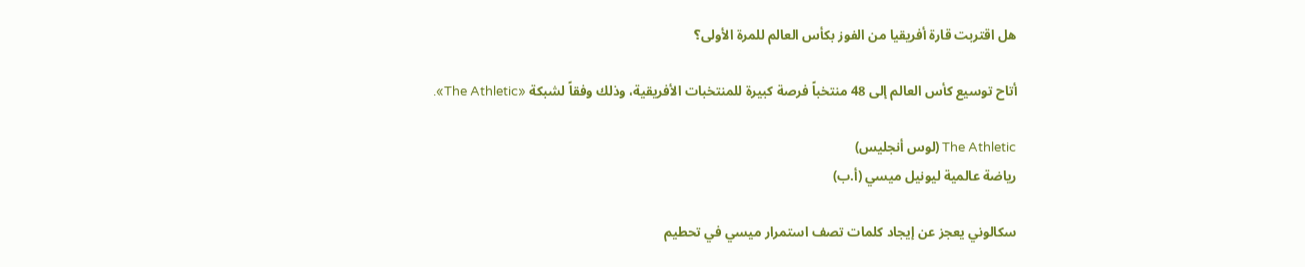هل اقتربت قارة أفريقيا من الفوز بكأس العالم للمرة الأولى؟

أتاح توسيع كأس العالم إلى 48 منتخباً فرصة كبيرة للمنتخبات الأفريقية، وذلك وفقاً لشبكة «The Athletic».

The Athletic (لوس أنجليس)
رياضة عالمية ليونيل ميسي (أ.ب)

سكالوني يعجز عن إيجاد كلمات تصف استمرار ميسي في تحطيم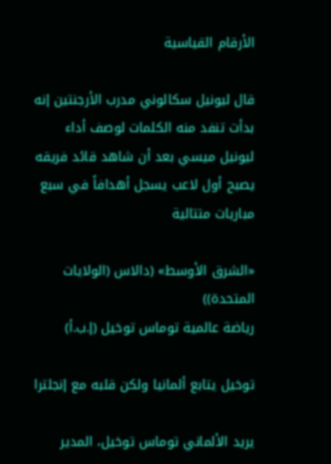الأرقام القياسية

قال ليونيل سكالوني مدرب الأرجنتين إنه بدأت تنفد منه الكلمات لوصف أداء ليونيل ميسي بعد أن شاهد قائد فريقه يصبح أول لاعب يسجل أهدافاً في سبع مباريات متتالية

«الشرق الأوسط» (دالاس (الولايات المتحدة))
رياضة عالمية توماس توخيل (إ.ب.أ)

توخيل يتابع ألمانيا ولكن قلبه مع إنجلترا

يريد الألماني توماس توخيل، المدير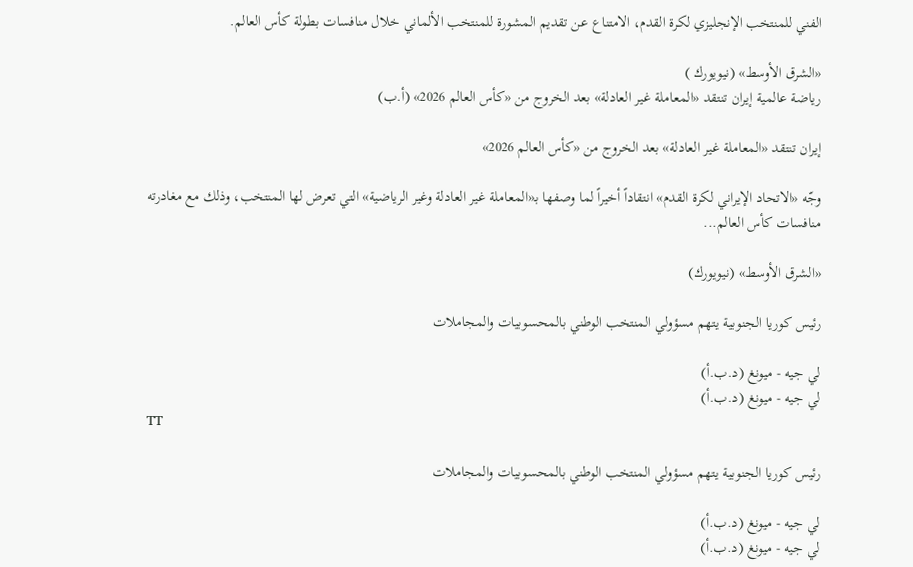الفني للمنتخب الإنجليزي لكرة القدم، الامتناع عن تقديم المشورة للمنتخب الألماني خلال منافسات بطولة كأس العالم.

«الشرق الأوسط» (نيويورك )
رياضة عالمية إيران تنتقد «المعاملة غير العادلة» بعد الخروج من «كأس العالم 2026» (أ.ب)

إيران تنتقد «المعاملة غير العادلة» بعد الخروج من «كأس العالم 2026»

وجّه «الاتحاد الإيراني لكرة القدم» انتقاداً أخيراً لما وصفها بـ«المعاملة غير العادلة وغير الرياضية» التي تعرض لها المنتخب، وذلك مع مغادرته منافسات كأس العالم...

«الشرق الأوسط» (نيويورك)

رئيس كوريا الجنوبية يتهم مسؤولي المنتخب الوطني بالمحسوبيات والمجاملات

لي جيه - ميونغ (د.ب.أ)
لي جيه - ميونغ (د.ب.أ)
TT

رئيس كوريا الجنوبية يتهم مسؤولي المنتخب الوطني بالمحسوبيات والمجاملات

لي جيه - ميونغ (د.ب.أ)
لي جيه - ميونغ (د.ب.أ)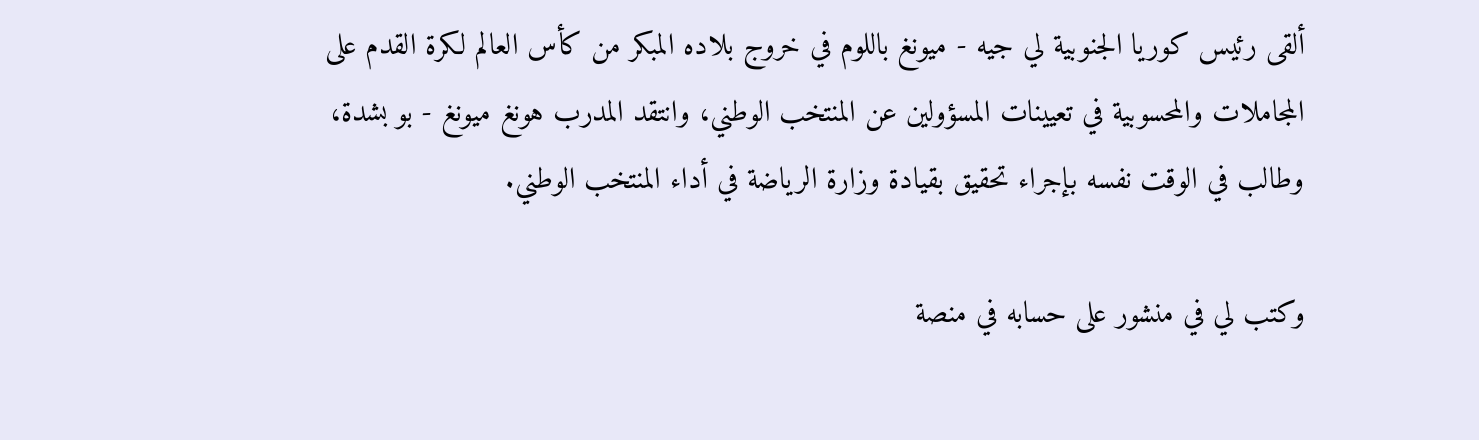ألقى رئيس كوريا الجنوبية لي جيه - ميونغ باللوم في خروج بلاده المبكر من كأس العالم لكرة القدم على المجاملات والمحسوبية في تعيينات المسؤولين عن المنتخب الوطني، وانتقد المدرب هونغ ميونغ - بو بشدة، وطالب في الوقت نفسه بإجراء تحقيق بقيادة وزارة الرياضة في أداء المنتخب الوطني.

وكتب لي في منشور على حسابه في منصة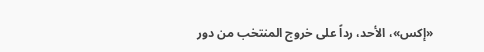«إكس»، الأحد، رداً على خروج المنتخب من دور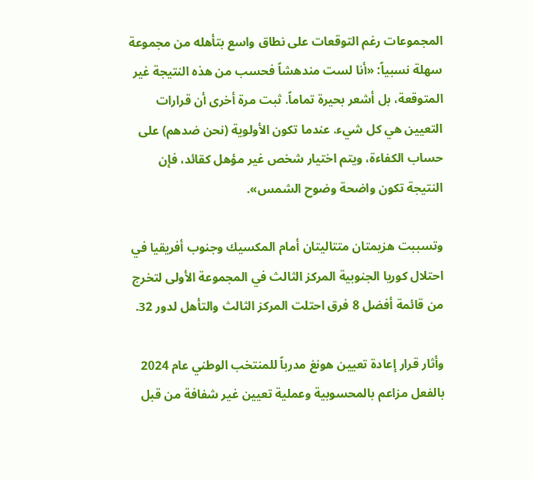المجموعات رغم التوقعات على نطاق واسع بتأهله من مجموعة سهلة نسبياً: «أنا لست مندهشاً فحسب من هذه النتيجة غير المتوقعة، بل أشعر بحيرة تماماً. ثبت مرة أخرى أن قرارات التعيين هي كل شيء. عندما تكون الأولوية (نحن ضدهم) على حساب الكفاءة، ويتم اختيار شخص غير مؤهل كقائد، فإن النتيجة تكون واضحة وضوح الشمس».

وتسببت هزيمتان متتاليتان أمام المكسيك وجنوب أفريقيا في احتلال كوريا الجنوبية المركز الثالث في المجموعة الأولى لتخرج من قائمة أفضل 8 فرق احتلت المركز الثالث والتأهل لدور 32.

وأثار قرار إعادة تعيين هونغ مدرباً للمنتخب الوطني عام 2024 بالفعل مزاعم بالمحسوبية وعملية تعيين غير شفافة من قبل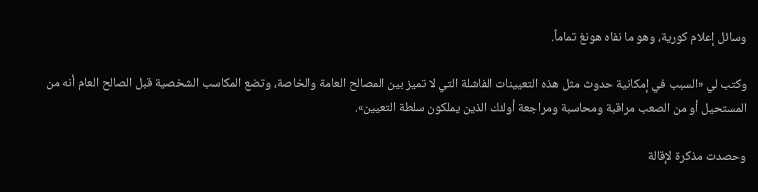وسائل إعلام كورية، وهو ما نفاه هونغ تماماً.

وكتب لي «السبب في إمكانية حدوث مثل هذه التعيينات الفاشلة التي لا تميز بين المصالح العامة والخاصة، وتضع المكاسب الشخصية قبل الصالح العام أنه من المستحيل أو من الصعب مراقبة ومحاسبة ومراجعة أولئك الذين يملكون سلطة التعيين».

وحصدت مذكرة لإقالة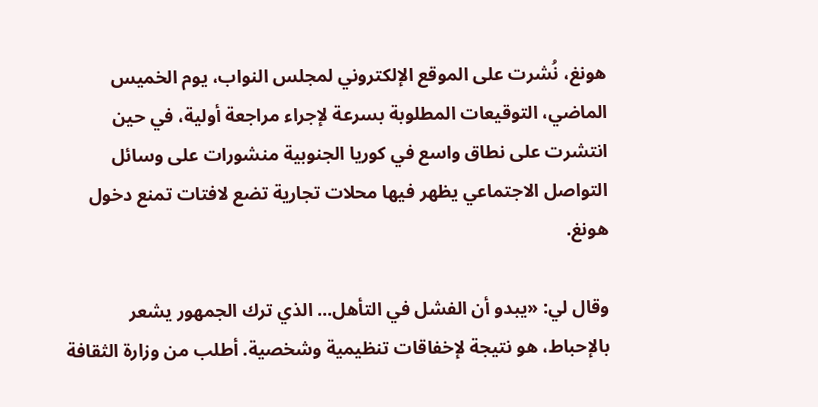هونغ، نُشرت على الموقع الإلكتروني لمجلس النواب، يوم الخميس الماضي، التوقيعات المطلوبة بسرعة لإجراء مراجعة أولية، في حين انتشرت على نطاق واسع في كوريا الجنوبية منشورات على وسائل التواصل الاجتماعي يظهر فيها محلات تجارية تضع لافتات تمنع دخول هونغ.

وقال لي: «يبدو أن الفشل في التأهل... الذي ترك الجمهور يشعر بالإحباط، هو نتيجة لإخفاقات تنظيمية وشخصية. أطلب من وزارة الثقافة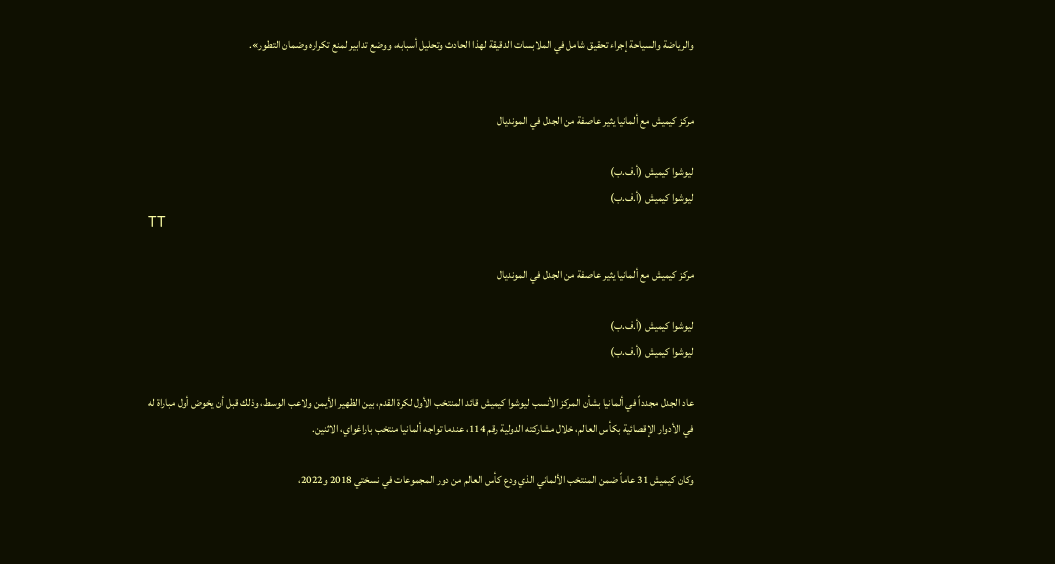والرياضة والسياحة إجراء تحقيق شامل في الملابسات الدقيقة لهذا الحادث وتحليل أسبابه، ووضع تدابير لمنع تكراره وضمان التطور».


مركز كيميش مع ألمانيا يثير عاصفة من الجدل في المونديال

ليوشوا كيميش (أ.ف.ب)
ليوشوا كيميش (أ.ف.ب)
TT

مركز كيميش مع ألمانيا يثير عاصفة من الجدل في المونديال

ليوشوا كيميش (أ.ف.ب)
ليوشوا كيميش (أ.ف.ب)

عاد الجدل مجدداً في ألمانيا بشأن المركز الأنسب ليوشوا كيميش قائد المنتخب الأول لكرة القدم، بين الظهير الأيمن ولاعب الوسط، وذلك قبل أن يخوض أول مباراة له في الأدوار الإقصائية بكأس العالم، خلال مشاركته الدولية رقم 114، عندما تواجه ألمانيا منتخب باراغواي، الاثنين.

وكان كيميش 31 عاماً ضمن المنتخب الألماني الذي ودع كأس العالم من دور المجموعات في نسختي 2018 و2022،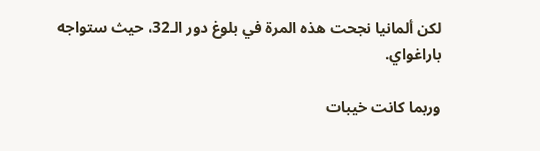لكن ألمانيا نجحت هذه المرة في بلوغ دور الـ32، حيث ستواجه باراغواي.

وربما كانت خيبات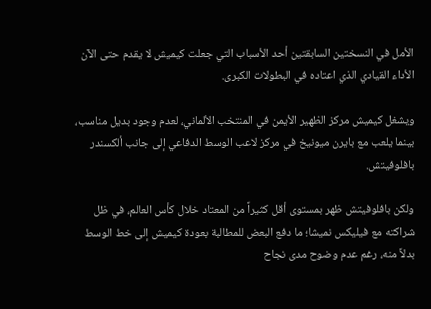الأمل في النسختين السابقتين أحد الأسباب التي جعلت كيميش لا يقدم حتى الآن الأداء القيادي الذي اعتاده في البطولات الكبرى.

ويشغل كيميش مركز الظهير الأيمن في المنتخب الألماني، لعدم وجود بديل مناسب، بينما يلعب مع بايرن ميونيخ في مركز لاعب الوسط الدفاعي إلى جانب ألكسندر بافلوفيتش.

ولكن بافلوفيتش ظهر بمستوى أقل كثيراً من المعتاد خلال كأس العالم، في ظل شراكته مع فيليكس نميشا؛ ما دفع البعض للمطالبة بعودة كيميش إلى خط الوسط بدلاً منه، رغم عدم وضوح مدى نجاح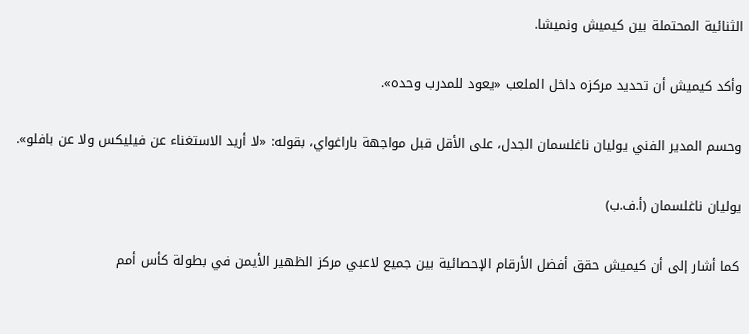الثنائية المحتملة بين كيميش ونميشا.

وأكد كيميش أن تحديد مركزه داخل الملعب «يعود للمدرب وحده».

وحسم المدير الفني يوليان ناغلسمان الجدل، على الأقل قبل مواجهة باراغواي، بقوله: «لا أريد الاستغناء عن فيليكس ولا عن بافلو».

يوليان ناغلسمان (أ.ف.ب)

كما أشار إلى أن كيميش حقق أفضل الأرقام الإحصائية بين جميع لاعبي مركز الظهير الأيمن في بطولة كأس أمم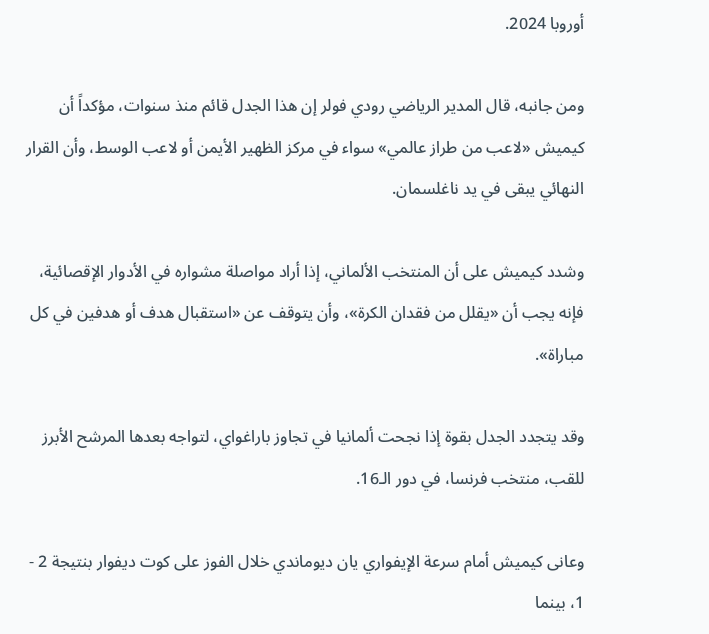أوروبا 2024.

ومن جانبه، قال المدير الرياضي رودي فولر إن هذا الجدل قائم منذ سنوات، مؤكداً أن كيميش «لاعب من طراز عالمي» سواء في مركز الظهير الأيمن أو لاعب الوسط، وأن القرار النهائي يبقى في يد ناغلسمان.

وشدد كيميش على أن المنتخب الألماني، إذا أراد مواصلة مشواره في الأدوار الإقصائية، فإنه يجب أن «يقلل من فقدان الكرة»، وأن يتوقف عن «استقبال هدف أو هدفين في كل مباراة».

وقد يتجدد الجدل بقوة إذا نجحت ألمانيا في تجاوز باراغواي، لتواجه بعدها المرشح الأبرز للقب، منتخب فرنسا، في دور الـ16.

وعانى كيميش أمام سرعة الإيفواري يان ديوماندي خلال الفوز على كوت ديفوار بنتيجة 2 - 1، بينما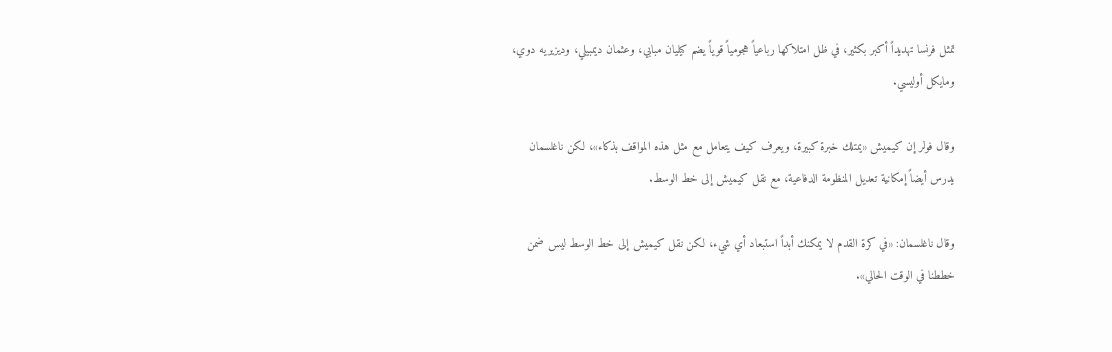تمثل فرنسا تهديداً أكبر بكثير، في ظل امتلاكها رباعياً هجومياً قوياً يضم كيليان مبابي، وعثمان ديمبيلي، وديزيريه دوي، ومايكل أوليسي.

وقال فولر إن كيميش «يمتلك خبرة كبيرة، ويعرف كيف يتعامل مع مثل هذه المواقف بذكاء»، لكن ناغلسمان يدرس أيضاً إمكانية تعديل المنظومة الدفاعية، مع نقل كيميش إلى خط الوسط.

وقال ناغلسمان: «في كرة القدم لا يمكنك أبداً استبعاد أي شيء، لكن نقل كيميش إلى خط الوسط ليس ضمن خططنا في الوقت الحالي».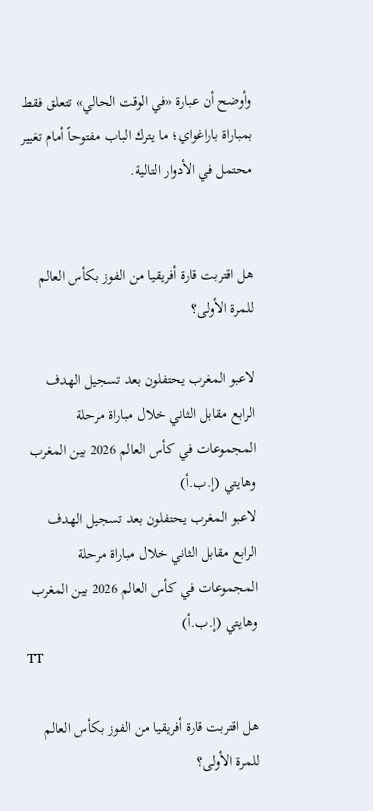وأوضح أن عبارة «في الوقت الحالي» تتعلق فقط بمباراة باراغواي؛ ما يترك الباب مفتوحاً أمام تغيير محتمل في الأدوار التالية.


هل اقتربت قارة أفريقيا من الفوز بكأس العالم للمرة الأولى؟

لاعبو المغرب يحتفلون بعد تسجيل الهدف الرابع مقابل الثاني خلال مباراة مرحلة المجموعات في كأس العالم 2026 بين المغرب وهايتي (إ.ب.أ)
لاعبو المغرب يحتفلون بعد تسجيل الهدف الرابع مقابل الثاني خلال مباراة مرحلة المجموعات في كأس العالم 2026 بين المغرب وهايتي (إ.ب.أ)
TT

هل اقتربت قارة أفريقيا من الفوز بكأس العالم للمرة الأولى؟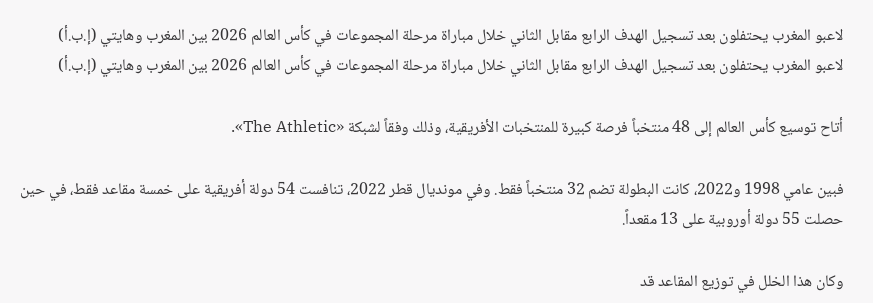لاعبو المغرب يحتفلون بعد تسجيل الهدف الرابع مقابل الثاني خلال مباراة مرحلة المجموعات في كأس العالم 2026 بين المغرب وهايتي (إ.ب.أ)
لاعبو المغرب يحتفلون بعد تسجيل الهدف الرابع مقابل الثاني خلال مباراة مرحلة المجموعات في كأس العالم 2026 بين المغرب وهايتي (إ.ب.أ)

أتاح توسيع كأس العالم إلى 48 منتخباً فرصة كبيرة للمنتخبات الأفريقية، وذلك وفقاً لشبكة «The Athletic».

فبين عامي 1998 و2022، كانت البطولة تضم 32 منتخباً فقط. وفي مونديال قطر 2022، تنافست 54 دولة أفريقية على خمسة مقاعد فقط، في حين حصلت 55 دولة أوروبية على 13 مقعداً.

وكان هذا الخلل في توزيع المقاعد قد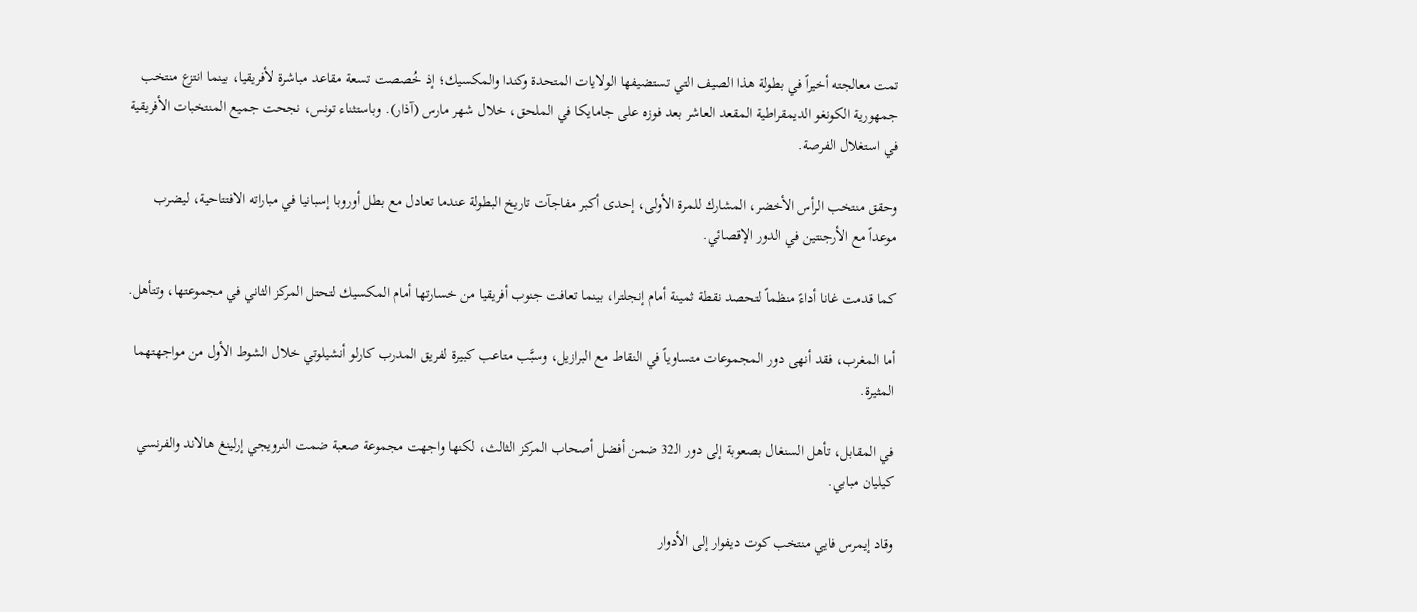تمت معالجته أخيراً في بطولة هذا الصيف التي تستضيفها الولايات المتحدة وكندا والمكسيك؛ إذ خُصصت تسعة مقاعد مباشرة لأفريقيا، بينما انتزع منتخب جمهورية الكونغو الديمقراطية المقعد العاشر بعد فوزه على جامايكا في الملحق، خلال شهر مارس (آذار). وباستثناء تونس، نجحت جميع المنتخبات الأفريقية في استغلال الفرصة.

وحقق منتخب الرأس الأخضر، المشارك للمرة الأولى، إحدى أكبر مفاجآت تاريخ البطولة عندما تعادل مع بطل أوروبا إسبانيا في مباراته الافتتاحية، ليضرب موعداً مع الأرجنتين في الدور الإقصائي.

كما قدمت غانا أداءً منظماً لتحصد نقطة ثمينة أمام إنجلترا، بينما تعافت جنوب أفريقيا من خسارتها أمام المكسيك لتحتل المركز الثاني في مجموعتها، وتتأهل.

أما المغرب، فقد أنهى دور المجموعات متساوياً في النقاط مع البرازيل، وسبَّب متاعب كبيرة لفريق المدرب كارلو أنشيلوتي خلال الشوط الأول من مواجهتهما المثيرة.

في المقابل، تأهل السنغال بصعوبة إلى دور الـ32 ضمن أفضل أصحاب المركز الثالث، لكنها واجهت مجموعة صعبة ضمت النرويجي إرلينغ هالاند والفرنسي كيليان مبابي.

وقاد إيمرس فايي منتخب كوت ديفوار إلى الأدوار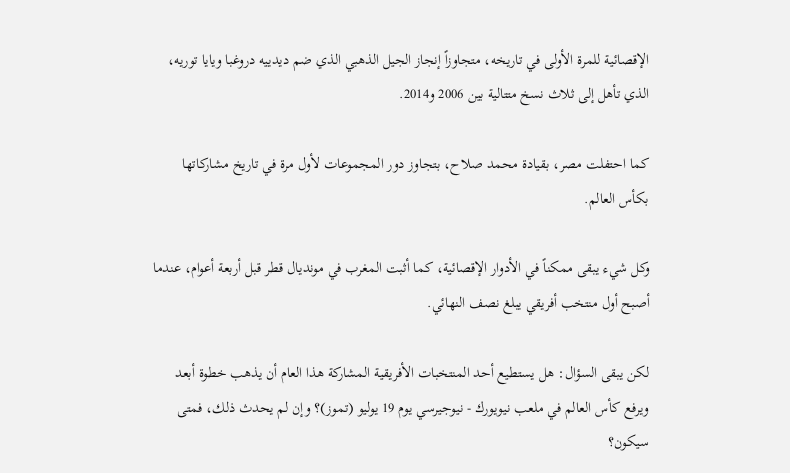الإقصائية للمرة الأولى في تاريخه، متجاوزاً إنجاز الجيل الذهبي الذي ضم ديدييه دروغبا ويايا توريه، الذي تأهل إلى ثلاث نسخ متتالية بين 2006 و2014.

كما احتفلت مصر، بقيادة محمد صلاح، بتجاوز دور المجموعات لأول مرة في تاريخ مشاركاتها بكأس العالم.

وكل شيء يبقى ممكناً في الأدوار الإقصائية، كما أثبت المغرب في مونديال قطر قبل أربعة أعوام، عندما أصبح أول منتخب أفريقي يبلغ نصف النهائي.

لكن يبقى السؤال: هل يستطيع أحد المنتخبات الأفريقية المشاركة هذا العام أن يذهب خطوة أبعد ويرفع كأس العالم في ملعب نيويورك - نيوجيرسي يوم 19 يوليو (تموز)؟ وإن لم يحدث ذلك، فمتى سيكون؟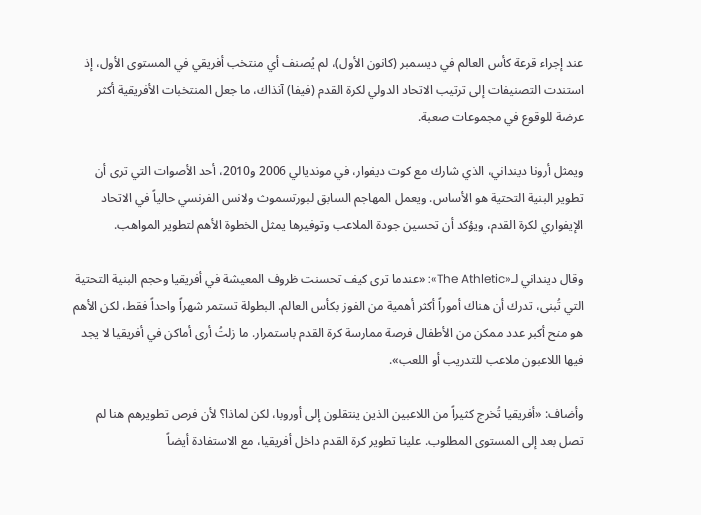عند إجراء قرعة كأس العالم في ديسمبر (كانون الأول)، لم يُصنف أي منتخب أفريقي في المستوى الأول، إذ استندت التصنيفات إلى ترتيب الاتحاد الدولي لكرة القدم (فيفا) آنذاك، ما جعل المنتخبات الأفريقية أكثر عرضة للوقوع في مجموعات صعبة.

ويمثل أرونا دينداني، الذي شارك مع كوت ديفوار، في مونديالي 2006 و2010، أحد الأصوات التي ترى أن تطوير البنية التحتية هو الأساس. ويعمل المهاجم السابق لبورتسموث ولانس الفرنسي حالياً في الاتحاد الإيفواري لكرة القدم، ويؤكد أن تحسين جودة الملاعب وتوفيرها يمثل الخطوة الأهم لتطوير المواهب.

وقال دينداني لـ«The Athletic»: «عندما ترى كيف تحسنت ظروف المعيشة في أفريقيا وحجم البنية التحتية التي تُبنى، تدرك أن هناك أموراً أكثر أهمية من الفوز بكأس العالم. البطولة تستمر شهراً واحداً فقط، لكن الأهم هو منح أكبر عدد ممكن من الأطفال فرصة ممارسة كرة القدم باستمرار. ما زلتُ أرى أماكن في أفريقيا لا يجد فيها اللاعبون ملاعب للتدريب أو اللعب».

وأضاف: «أفريقيا تُخرج كثيراً من اللاعبين الذين ينتقلون إلى أوروبا، لكن لماذا؟ لأن فرص تطويرهم هنا لم تصل بعد إلى المستوى المطلوب. علينا تطوير كرة القدم داخل أفريقيا، مع الاستفادة أيضاً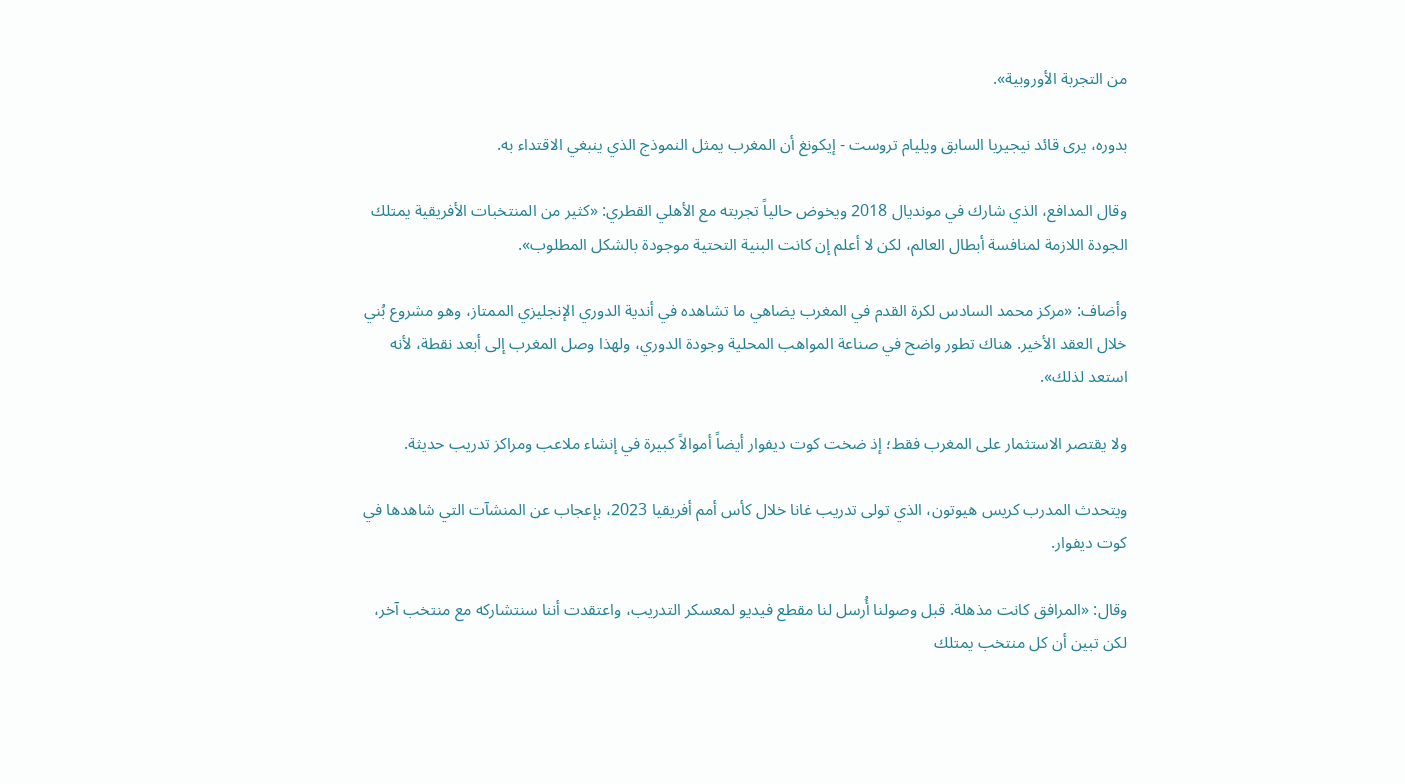من التجربة الأوروبية».

بدوره، يرى قائد نيجيريا السابق ويليام تروست - إيكونغ أن المغرب يمثل النموذج الذي ينبغي الاقتداء به.

وقال المدافع، الذي شارك في مونديال 2018 ويخوض حالياً تجربته مع الأهلي القطري: «كثير من المنتخبات الأفريقية يمتلك الجودة اللازمة لمنافسة أبطال العالم، لكن لا أعلم إن كانت البنية التحتية موجودة بالشكل المطلوب».

وأضاف: «مركز محمد السادس لكرة القدم في المغرب يضاهي ما تشاهده في أندية الدوري الإنجليزي الممتاز، وهو مشروع بُني خلال العقد الأخير. هناك تطور واضح في صناعة المواهب المحلية وجودة الدوري، ولهذا وصل المغرب إلى أبعد نقطة، لأنه استعد لذلك».

ولا يقتصر الاستثمار على المغرب فقط؛ إذ ضخت كوت ديفوار أيضاً أموالاً كبيرة في إنشاء ملاعب ومراكز تدريب حديثة.

ويتحدث المدرب كريس هيوتون، الذي تولى تدريب غانا خلال كأس أمم أفريقيا 2023، بإعجاب عن المنشآت التي شاهدها في كوت ديفوار.

وقال: «المرافق كانت مذهلة. قبل وصولنا أُرسل لنا مقطع فيديو لمعسكر التدريب، واعتقدت أننا سنتشاركه مع منتخب آخر، لكن تبين أن كل منتخب يمتلك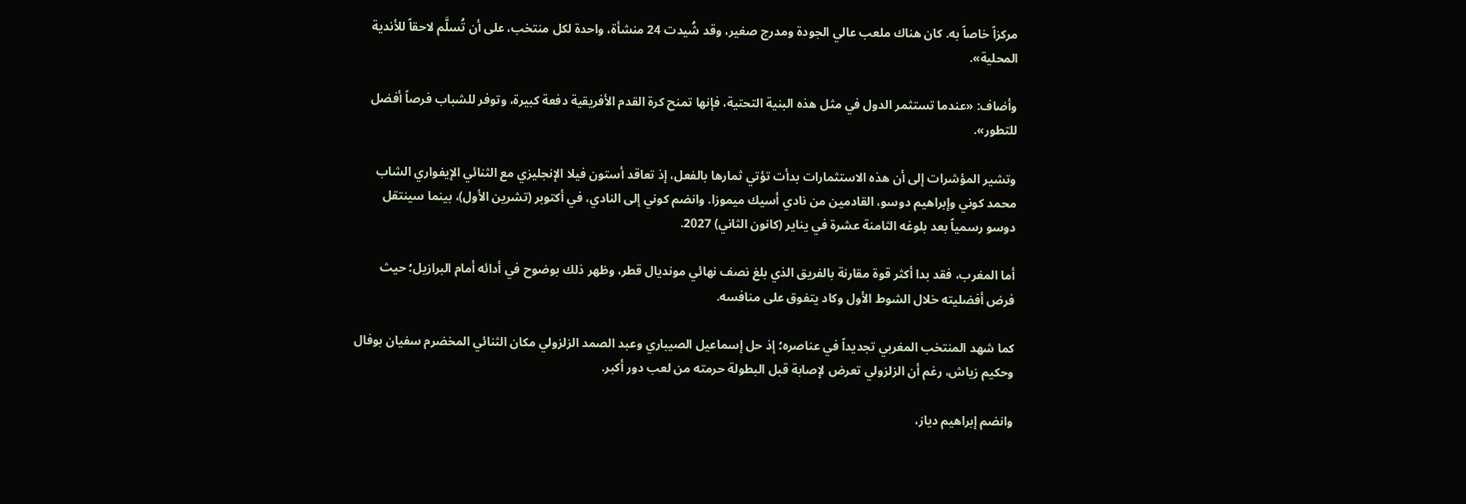مركزاً خاصاً به. كان هناك ملعب عالي الجودة ومدرج صغير، وقد شُيدت 24 منشأة، واحدة لكل منتخب، على أن تُسلَّم لاحقاً للأندية المحلية».

وأضاف: «عندما تستثمر الدول في مثل هذه البنية التحتية، فإنها تمنح كرة القدم الأفريقية دفعة كبيرة، وتوفر للشباب فرصاً أفضل للتطور».

وتشير المؤشرات إلى أن هذه الاستثمارات بدأت تؤتي ثمارها بالفعل، إذ تعاقد أستون فيلا الإنجليزي مع الثنائي الإيفواري الشاب محمد كوني وإبراهيم دوسو، القادمين من نادي أسيك ميموزا. وانضم كوني إلى النادي، في أكتوبر (تشرين الأول)، بينما سينتقل دوسو رسمياً بعد بلوغه الثامنة عشرة في يناير (كانون الثاني) 2027.

أما المغرب، فقد بدا أكثر قوة مقارنة بالفريق الذي بلغ نصف نهائي مونديال قطر، وظهر ذلك بوضوح في أدائه أمام البرازيل؛ حيث فرض أفضليته خلال الشوط الأول وكاد يتفوق على منافسه.

كما شهد المنتخب المغربي تجديداً في عناصره؛ إذ حل إسماعيل الصيباري وعبد الصمد الزلزولي مكان الثنائي المخضرم سفيان بوفال وحكيم زياش، رغم أن الزلزولي تعرض لإصابة قبل البطولة حرمته من لعب دور أكبر.

وانضم إبراهيم دياز،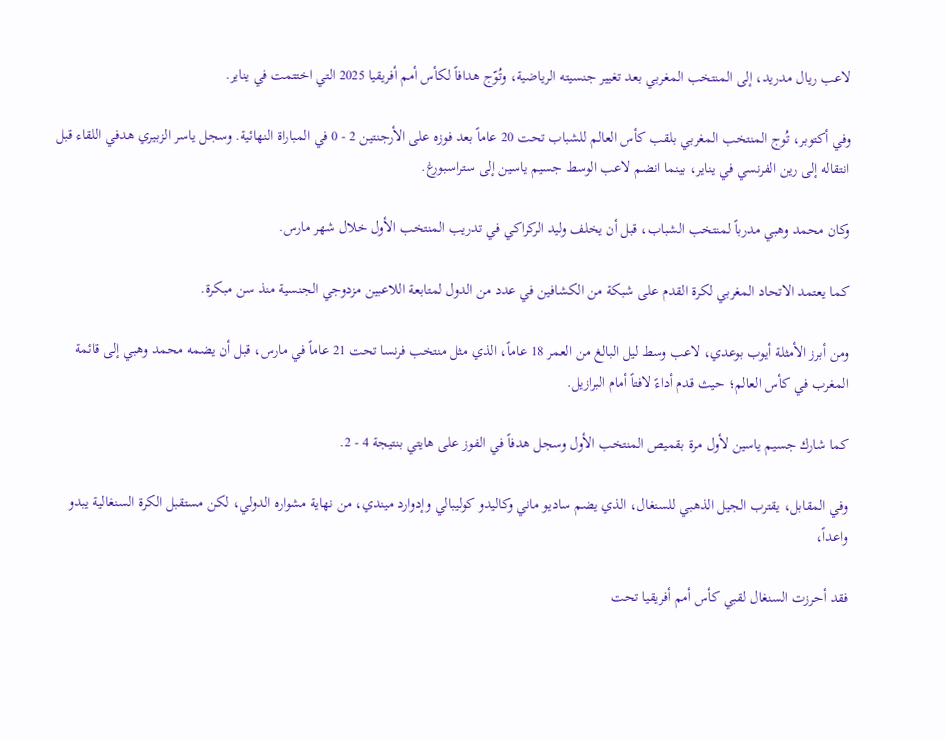لاعب ريال مدريد، إلى المنتخب المغربي بعد تغيير جنسيته الرياضية، وتُوّج هدافاً لكأس أمم أفريقيا 2025 التي اختتمت في يناير.

وفي أكتوبر، تُوج المنتخب المغربي بلقب كأس العالم للشباب تحت 20 عاماً بعد فوزه على الأرجنتين 2 - 0 في المباراة النهائية. وسجل ياسر الزبيري هدفي اللقاء قبل انتقاله إلى رين الفرنسي في يناير، بينما انضم لاعب الوسط جسيم ياسين إلى ستراسبورغ.

وكان محمد وهبي مدرباً لمنتخب الشباب، قبل أن يخلف وليد الركراكي في تدريب المنتخب الأول خلال شهر مارس.

كما يعتمد الاتحاد المغربي لكرة القدم على شبكة من الكشافين في عدد من الدول لمتابعة اللاعبين مزدوجي الجنسية منذ سن مبكرة.

ومن أبرز الأمثلة أيوب بوعدي، لاعب وسط ليل البالغ من العمر 18 عاماً، الذي مثل منتخب فرنسا تحت 21 عاماً في مارس، قبل أن يضمه محمد وهبي إلى قائمة المغرب في كأس العالم؛ حيث قدم أداءً لافتاً أمام البرازيل.

كما شارك جسيم ياسين لأول مرة بقميص المنتخب الأول وسجل هدفاً في الفوز على هايتي بنتيجة 4 - 2.

وفي المقابل، يقترب الجيل الذهبي للسنغال، الذي يضم ساديو ماني وكاليدو كوليبالي وإدوارد ميندي، من نهاية مشواره الدولي، لكن مستقبل الكرة السنغالية يبدو واعداً،

فقد أحرزت السنغال لقبي كأس أمم أفريقيا تحت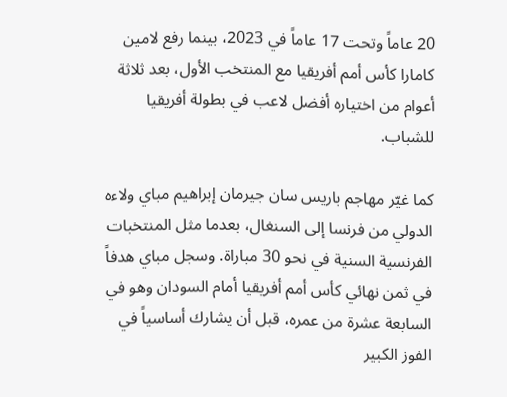20 عاماً وتحت 17 عاماً في 2023، بينما رفع لامين كامارا كأس أمم أفريقيا مع المنتخب الأول، بعد ثلاثة أعوام من اختياره أفضل لاعب في بطولة أفريقيا للشباب.

كما غيّر مهاجم باريس سان جيرمان إبراهيم مباي ولاءه الدولي من فرنسا إلى السنغال، بعدما مثل المنتخبات الفرنسية السنية في نحو 30 مباراة. وسجل مباي هدفاً في ثمن نهائي كأس أمم أفريقيا أمام السودان وهو في السابعة عشرة من عمره، قبل أن يشارك أساسياً في الفوز الكبير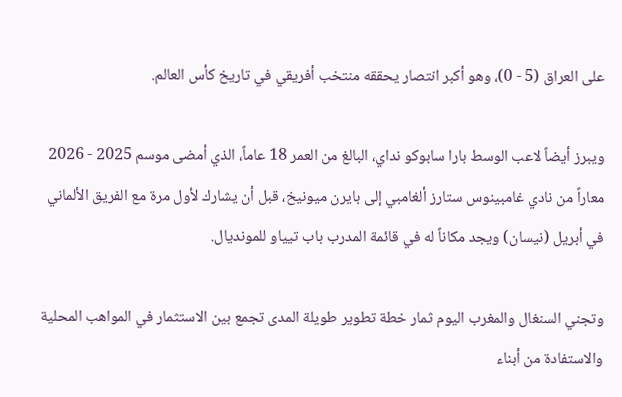على العراق (5 - 0)، وهو أكبر انتصار يحققه منتخب أفريقي في تاريخ كأس العالم.

ويبرز أيضاً لاعب الوسط بارا سابوكو نداي، البالغ من العمر 18 عاماً، الذي أمضى موسم 2025 - 2026 معاراً من نادي غامبينوس ستارز ألغامبي إلى بايرن ميونيخ، قبل أن يشارك لأول مرة مع الفريق الألماني في أبريل (نيسان) ويجد مكاناً له في قائمة المدرب باب تيياو للمونديال.

وتجني السنغال والمغرب اليوم ثمار خطة تطوير طويلة المدى تجمع بين الاستثمار في المواهب المحلية والاستفادة من أبناء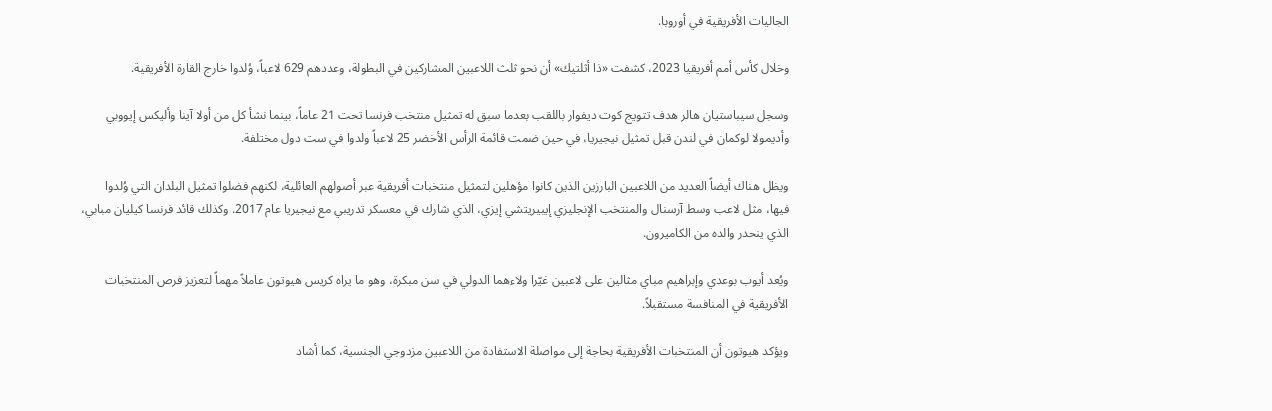الجاليات الأفريقية في أوروبا.

وخلال كأس أمم أفريقيا 2023، كشفت «ذا أثلتيك» أن نحو ثلث اللاعبين المشاركين في البطولة، وعددهم 629 لاعباً، وُلدوا خارج القارة الأفريقية.

وسجل سيباستيان هالر هدف تتويج كوت ديفوار باللقب بعدما سبق له تمثيل منتخب فرنسا تحت 21 عاماً، بينما نشأ كل من أولا آينا وأليكس إيووبي وأديمولا لوكمان في لندن قبل تمثيل نيجيريا، في حين ضمت قائمة الرأس الأخضر 25 لاعباً ولدوا في ست دول مختلفة.

ويظل هناك أيضاً العديد من اللاعبين البارزين الذين كانوا مؤهلين لتمثيل منتخبات أفريقية عبر أصولهم العائلية، لكنهم فضلوا تمثيل البلدان التي وُلدوا فيها، مثل لاعب وسط آرسنال والمنتخب الإنجليزي إيبيريتشي إيزي، الذي شارك في معسكر تدريبي مع نيجيريا عام 2017. وكذلك قائد فرنسا كيليان مبابي، الذي ينحدر والده من الكاميرون.

ويُعد أيوب بوعدي وإبراهيم مباي مثالين على لاعبين غيّرا ولاءهما الدولي في سن مبكرة، وهو ما يراه كريس هيوتون عاملاً مهماً لتعزيز فرص المنتخبات الأفريقية في المنافسة مستقبلاً.

ويؤكد هيوتون أن المنتخبات الأفريقية بحاجة إلى مواصلة الاستفادة من اللاعبين مزدوجي الجنسية، كما أشاد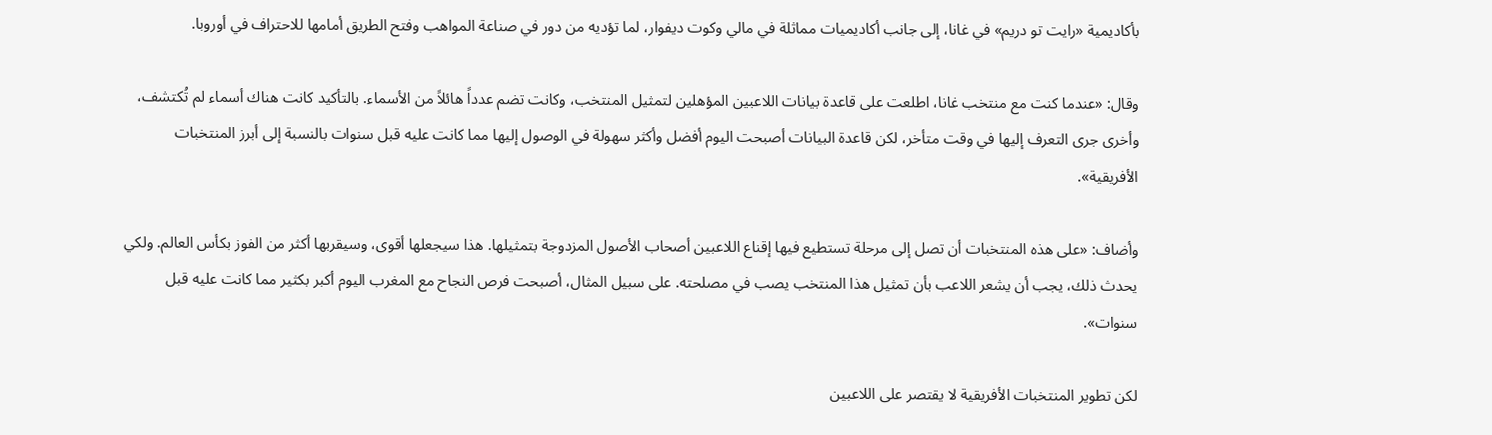بأكاديمية «رايت تو دريم» في غانا، إلى جانب أكاديميات مماثلة في مالي وكوت ديفوار، لما تؤديه من دور في صناعة المواهب وفتح الطريق أمامها للاحتراف في أوروبا.

وقال: «عندما كنت مع منتخب غانا، اطلعت على قاعدة بيانات اللاعبين المؤهلين لتمثيل المنتخب، وكانت تضم عدداً هائلاً من الأسماء. بالتأكيد كانت هناك أسماء لم تُكتشف، وأخرى جرى التعرف إليها في وقت متأخر، لكن قاعدة البيانات أصبحت اليوم أفضل وأكثر سهولة في الوصول إليها مما كانت عليه قبل سنوات بالنسبة إلى أبرز المنتخبات الأفريقية».

وأضاف: «على هذه المنتخبات أن تصل إلى مرحلة تستطيع فيها إقناع اللاعبين أصحاب الأصول المزدوجة بتمثيلها. هذا سيجعلها أقوى، وسيقربها أكثر من الفوز بكأس العالم. ولكي يحدث ذلك، يجب أن يشعر اللاعب بأن تمثيل هذا المنتخب يصب في مصلحته. على سبيل المثال، أصبحت فرص النجاح مع المغرب اليوم أكبر بكثير مما كانت عليه قبل سنوات».

لكن تطوير المنتخبات الأفريقية لا يقتصر على اللاعبين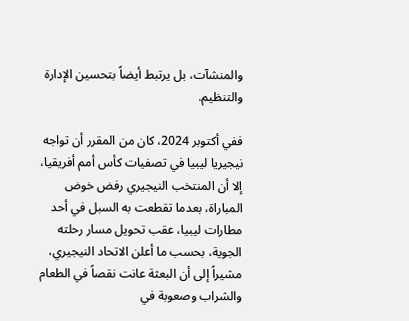والمنشآت، بل يرتبط أيضاً بتحسين الإدارة والتنظيم.

ففي أكتوبر 2024، كان من المقرر أن تواجه نيجيريا ليبيا في تصفيات كأس أمم أفريقيا، إلا أن المنتخب النيجيري رفض خوض المباراة، بعدما تقطعت به السبل في أحد مطارات ليبيا، عقب تحويل مسار رحلته الجوية، بحسب ما أعلن الاتحاد النيجيري، مشيراً إلى أن البعثة عانت نقصاً في الطعام والشراب وصعوبة في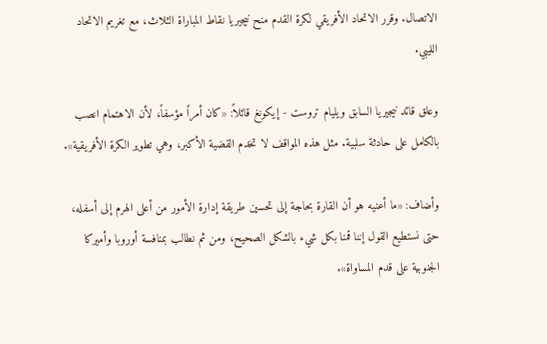الاتصال. وقرر الاتحاد الأفريقي لكرة القدم منح نيجيريا نقاط المباراة الثلاث، مع تغريم الاتحاد الليبي.

وعلق قائد نيجيريا السابق ويليام تروست - إيكونغ قائلاً: «كان أمراً مؤسفاً، لأن الاهتمام انصب بالكامل على حادثة سلبية. مثل هذه المواقف لا تخدم القضية الأكبر، وهي تطوير الكرة الأفريقية».

وأضاف: «ما أعنيه هو أن القارة بحاجة إلى تحسين طريقة إدارة الأمور من أعلى الهرم إلى أسفله، حتى نستطيع القول إننا قمنا بكل شيء بالشكل الصحيح، ومن ثم نطالب بمنافسة أوروبا وأميركا الجنوبية على قدم المساواة».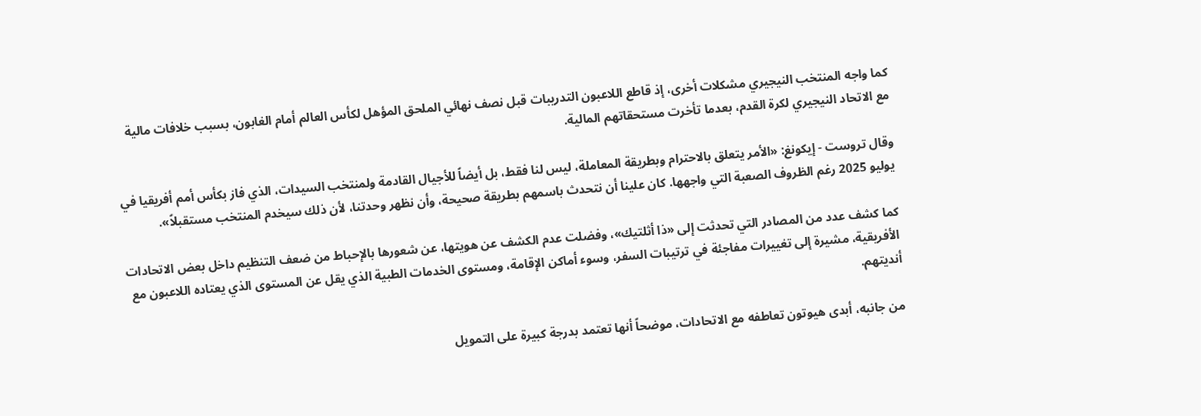كما واجه المنتخب النيجيري مشكلات أخرى، إذ قاطع اللاعبون التدريبات قبل نصف نهائي الملحق المؤهل لكأس العالم أمام الغابون، بسبب خلافات مالية مع الاتحاد النيجيري لكرة القدم، بعدما تأخرت مستحقاتهم المالية.

وقال تروست - إيكونغ: «الأمر يتعلق بالاحترام وبطريقة المعاملة، ليس لنا فقط، بل أيضاً للأجيال القادمة ولمنتخب السيدات، الذي فاز بكأس أمم أفريقيا في يوليو 2025 رغم الظروف الصعبة التي واجهها. كان علينا أن نتحدث باسمهم بطريقة صحيحة، وأن نظهر وحدتنا، لأن ذلك سيخدم المنتخب مستقبلاً».

كما كشف عدد من المصادر التي تحدثت إلى «ذا أثلتيك»، وفضلت عدم الكشف عن هويتها، عن شعورها بالإحباط من ضعف التنظيم داخل بعض الاتحادات الأفريقية، مشيرة إلى تغييرات مفاجئة في ترتيبات السفر، وسوء أماكن الإقامة، ومستوى الخدمات الطبية الذي يقل عن المستوى الذي يعتاده اللاعبون مع أنديتهم.

من جانبه، أبدى هيوتون تعاطفه مع الاتحادات، موضحاً أنها تعتمد بدرجة كبيرة على التمويل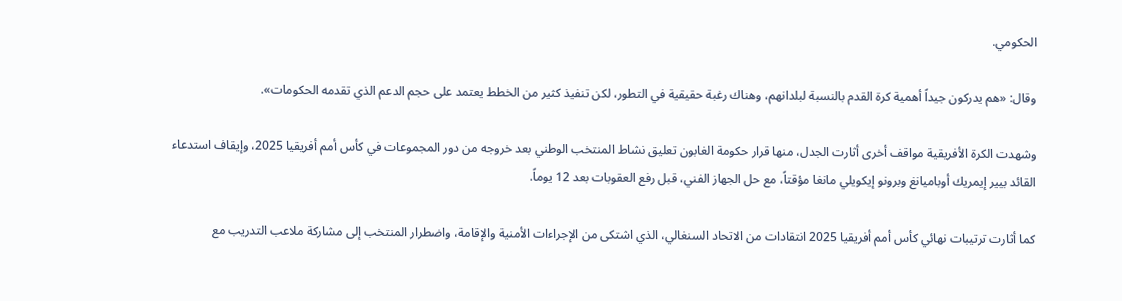الحكومي.

وقال: «هم يدركون جيداً أهمية كرة القدم بالنسبة لبلدانهم، وهناك رغبة حقيقية في التطور، لكن تنفيذ كثير من الخطط يعتمد على حجم الدعم الذي تقدمه الحكومات».

وشهدت الكرة الأفريقية مواقف أخرى أثارت الجدل، منها قرار حكومة الغابون تعليق نشاط المنتخب الوطني بعد خروجه من دور المجموعات في كأس أمم أفريقيا 2025، وإيقاف استدعاء القائد بيير إيمريك أوباميانغ وبرونو إيكويلي مانغا مؤقتاً، مع حل الجهاز الفني، قبل رفع العقوبات بعد 12 يوماً.

كما أثارت ترتيبات نهائي كأس أمم أفريقيا 2025 انتقادات من الاتحاد السنغالي، الذي اشتكى من الإجراءات الأمنية والإقامة، واضطرار المنتخب إلى مشاركة ملاعب التدريب مع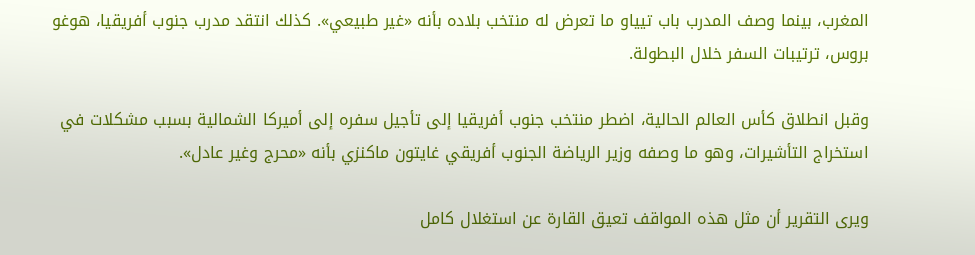المغرب، بينما وصف المدرب باب تيياو ما تعرض له منتخب بلاده بأنه «غير طبيعي». كذلك انتقد مدرب جنوب أفريقيا، هوغو بروس، ترتيبات السفر خلال البطولة.

وقبل انطلاق كأس العالم الحالية، اضطر منتخب جنوب أفريقيا إلى تأجيل سفره إلى أميركا الشمالية بسبب مشكلات في استخراج التأشيرات، وهو ما وصفه وزير الرياضة الجنوب أفريقي غايتون ماكنزي بأنه «محرج وغير عادل».

ويرى التقرير أن مثل هذه المواقف تعيق القارة عن استغلال كامل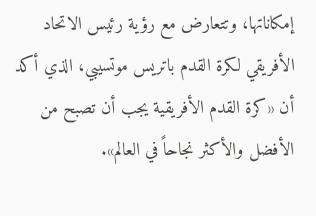إمكاناتها، وتتعارض مع رؤية رئيس الاتحاد الأفريقي لكرة القدم باتريس موتسيبي، الذي أكد أن «كرة القدم الأفريقية يجب أن تصبح من الأفضل والأكثر نجاحاً في العالم».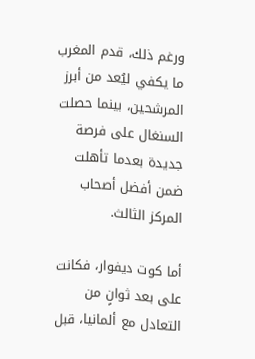ورغم ذلك، قدم المغرب ما يكفي ليُعد من أبرز المرشحين، بينما حصلت السنغال على فرصة جديدة بعدما تأهلت ضمن أفضل أصحاب المركز الثالث.

أما كوت ديفوار، فكانت على بعد ثوانٍ من التعادل مع ألمانيا، قبل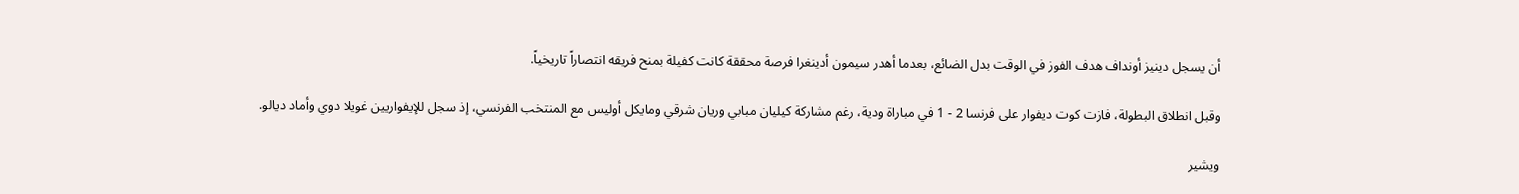أن يسجل دينيز أونداف هدف الفوز في الوقت بدل الضائع، بعدما أهدر سيمون أدينغرا فرصة محققة كانت كفيلة بمنح فريقه انتصاراً تاريخياً.

وقبل انطلاق البطولة، فازت كوت ديفوار على فرنسا 2 - 1 في مباراة ودية، رغم مشاركة كيليان مبابي وريان شرقي ومايكل أوليس مع المنتخب الفرنسي، إذ سجل للإيفواريين غويلا دوي وأماد ديالو.

ويشير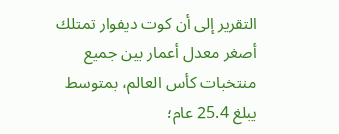التقرير إلى أن كوت ديفوار تمتلك أصغر معدل أعمار بين جميع منتخبات كأس العالم، بمتوسط يبلغ 25.4 عام؛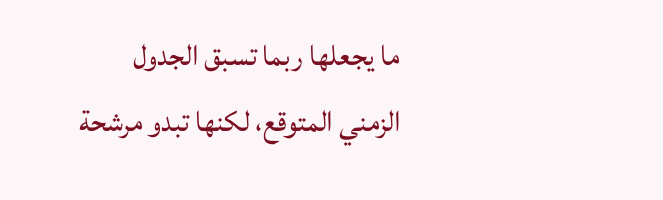ما يجعلها ربما تسبق الجدول الزمني المتوقع، لكنها تبدو مرشحة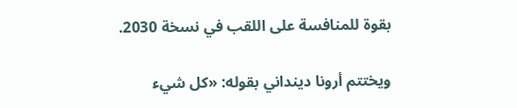بقوة للمنافسة على اللقب في نسخة 2030.

ويختتم أرونا دينداني بقوله: «كل شيء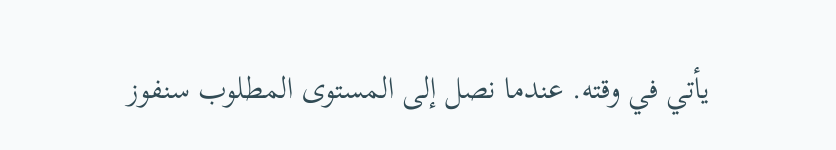يأتي في وقته. عندما نصل إلى المستوى المطلوب سنفوز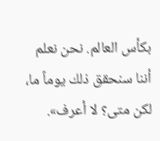بكأس العالم. نحن نعلم أننا سنحقق ذلك يوماً ما، لكن متى؟ لا أعرف».